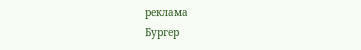реклама
Бургер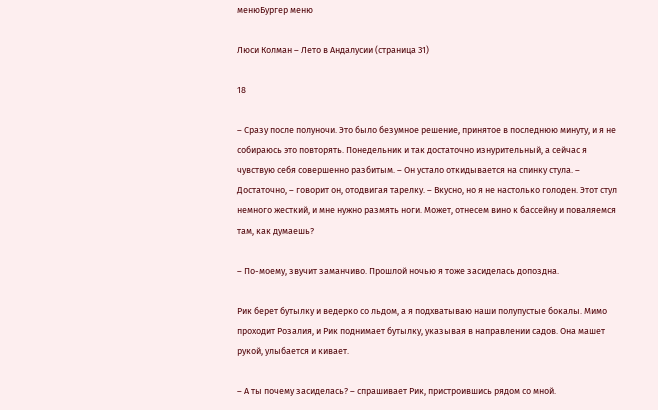менюБургер меню

Люси Колман – Лето в Андалусии (страница 31)

18

– Сразу после полуночи. Это было безумное решение, принятое в последнюю минуту, и я не собираюсь это повторять. Понедельник и так достаточно изнурительный, а сейчас я чувствую себя совершенно разбитым. – Он устало откидывается на спинку стула. – Достаточно, – говорит он, отодвигая тарелку. – Вкусно, но я не настолько голоден. Этот стул немного жесткий, и мне нужно размять ноги. Может, отнесем вино к бассейну и поваляемся там, как думаешь?

– По-моему, звучит заманчиво. Прошлой ночью я тоже засиделась допоздна.

Рик берет бутылку и ведерко со льдом, а я подхватываю наши полупустые бокалы. Мимо проходит Розалия, и Рик поднимает бутылку, указывая в направлении садов. Она машет рукой, улыбается и кивает.

– А ты почему засиделась? – спрашивает Рик, пристроившись рядом со мной.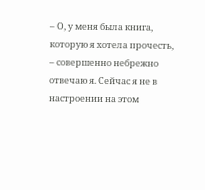– О, у меня была книга, которую я хотела прочесть, – совершенно небрежно отвечаю я. Сейчас я не в настроении на этом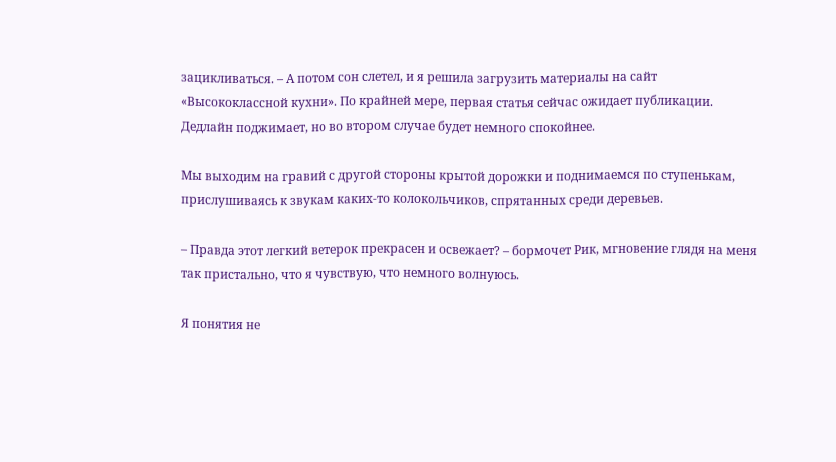зацикливаться. – А потом сон слетел, и я решила загрузить материалы на сайт «Высококлассной кухни». По крайней мере, первая статья сейчас ожидает публикации. Дедлайн поджимает, но во втором случае будет немного спокойнее.

Мы выходим на гравий с другой стороны крытой дорожки и поднимаемся по ступенькам, прислушиваясь к звукам каких-то колокольчиков, спрятанных среди деревьев.

– Правда этот легкий ветерок прекрасен и освежает? – бормочет Рик, мгновение глядя на меня так пристально, что я чувствую, что немного волнуюсь.

Я понятия не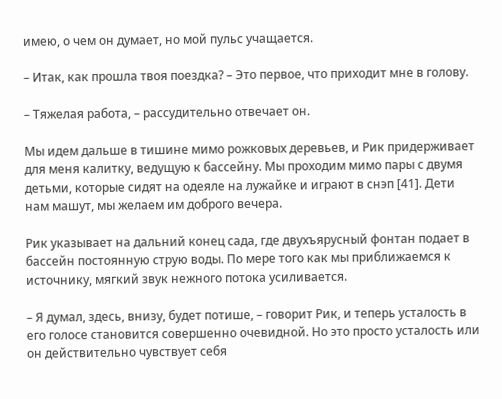имею, о чем он думает, но мой пульс учащается.

– Итак, как прошла твоя поездка? – Это первое, что приходит мне в голову.

– Тяжелая работа, – рассудительно отвечает он.

Мы идем дальше в тишине мимо рожковых деревьев, и Рик придерживает для меня калитку, ведущую к бассейну. Мы проходим мимо пары с двумя детьми, которые сидят на одеяле на лужайке и играют в снэп [41]. Дети нам машут, мы желаем им доброго вечера.

Рик указывает на дальний конец сада, где двухъярусный фонтан подает в бассейн постоянную струю воды. По мере того как мы приближаемся к источнику, мягкий звук нежного потока усиливается.

– Я думал, здесь, внизу, будет потише, – говорит Рик, и теперь усталость в его голосе становится совершенно очевидной. Но это просто усталость или он действительно чувствует себя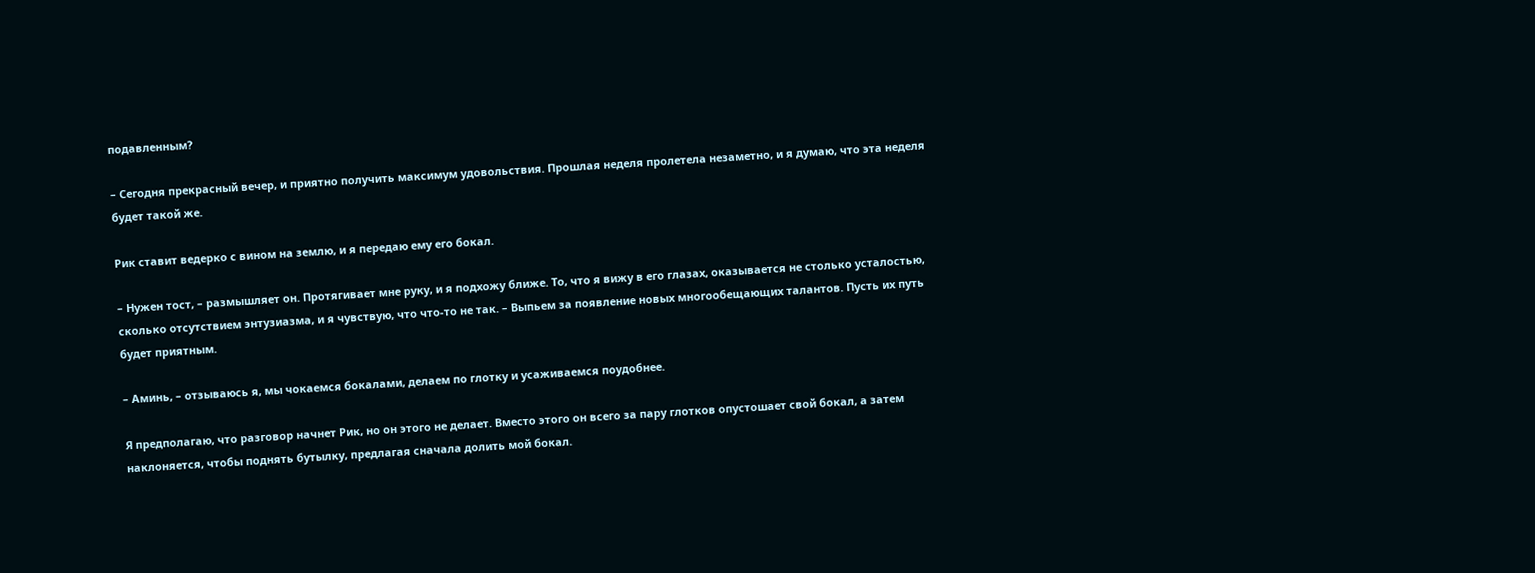подавленным?

– Сегодня прекрасный вечер, и приятно получить максимум удовольствия. Прошлая неделя пролетела незаметно, и я думаю, что эта неделя будет такой же.

Рик ставит ведерко с вином на землю, и я передаю ему его бокал.

– Нужен тост, – размышляет он. Протягивает мне руку, и я подхожу ближе. То, что я вижу в его глазах, оказывается не столько усталостью, сколько отсутствием энтузиазма, и я чувствую, что что-то не так. – Выпьем за появление новых многообещающих талантов. Пусть их путь будет приятным.

– Аминь, – отзываюсь я, мы чокаемся бокалами, делаем по глотку и усаживаемся поудобнее.

Я предполагаю, что разговор начнет Рик, но он этого не делает. Вместо этого он всего за пару глотков опустошает свой бокал, а затем наклоняется, чтобы поднять бутылку, предлагая сначала долить мой бокал.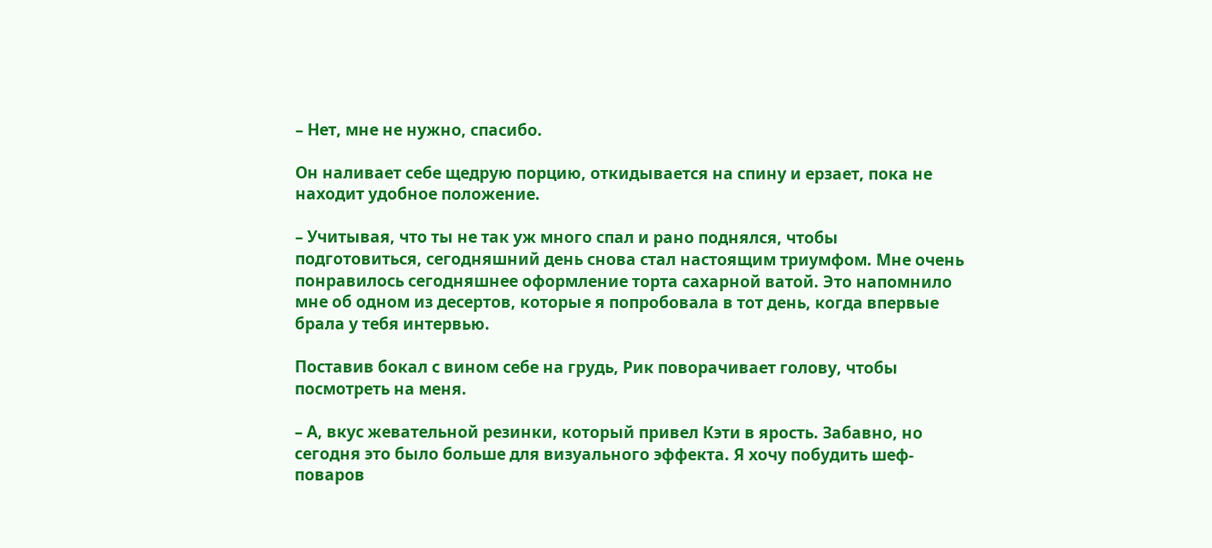– Нет, мне не нужно, спасибо.

Он наливает себе щедрую порцию, откидывается на спину и ерзает, пока не находит удобное положение.

– Учитывая, что ты не так уж много спал и рано поднялся, чтобы подготовиться, сегодняшний день снова стал настоящим триумфом. Мне очень понравилось сегодняшнее оформление торта сахарной ватой. Это напомнило мне об одном из десертов, которые я попробовала в тот день, когда впервые брала у тебя интервью.

Поставив бокал с вином себе на грудь, Рик поворачивает голову, чтобы посмотреть на меня.

– А, вкус жевательной резинки, который привел Кэти в ярость. Забавно, но сегодня это было больше для визуального эффекта. Я хочу побудить шеф-поваров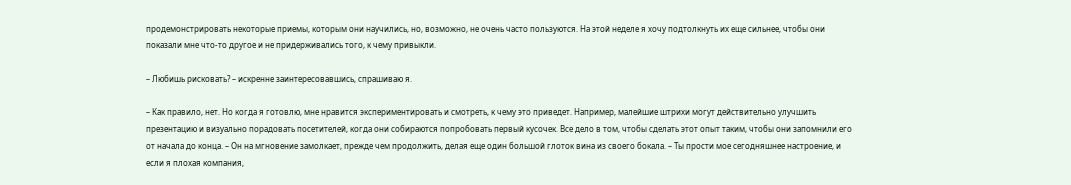продемонстрировать некоторые приемы, которым они научились, но, возможно, не очень часто пользуются. На этой неделе я хочу подтолкнуть их еще сильнее, чтобы они показали мне что-то другое и не придерживались того, к чему привыкли.

– Любишь рисковать? – искренне заинтересовавшись, спрашиваю я.

– Как правило, нет. Но когда я готовлю, мне нравится экспериментировать и смотреть, к чему это приведет. Например, малейшие штрихи могут действительно улучшить презентацию и визуально порадовать посетителей, когда они собираются попробовать первый кусочек. Все дело в том, чтобы сделать этот опыт таким, чтобы они запомнили его от начала до конца. – Он на мгновение замолкает, прежде чем продолжить, делая еще один большой глоток вина из своего бокала. – Ты прости мое сегодняшнее настроение, и если я плохая компания,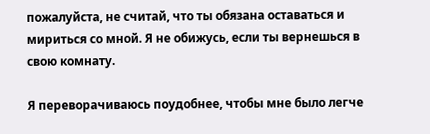пожалуйста, не считай, что ты обязана оставаться и мириться со мной. Я не обижусь, если ты вернешься в свою комнату.

Я переворачиваюсь поудобнее, чтобы мне было легче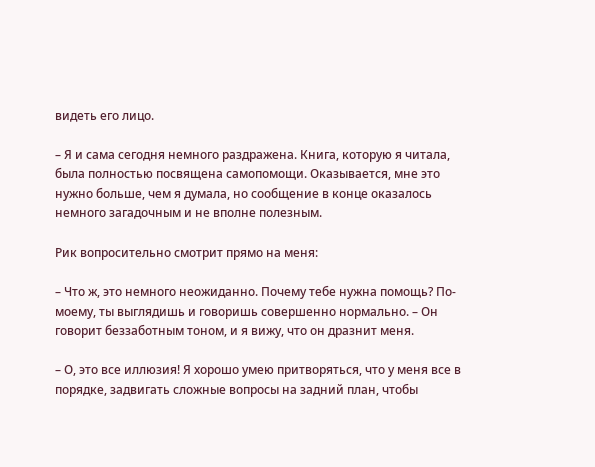видеть его лицо.

– Я и сама сегодня немного раздражена. Книга, которую я читала, была полностью посвящена самопомощи. Оказывается, мне это нужно больше, чем я думала, но сообщение в конце оказалось немного загадочным и не вполне полезным.

Рик вопросительно смотрит прямо на меня:

– Что ж, это немного неожиданно. Почему тебе нужна помощь? По-моему, ты выглядишь и говоришь совершенно нормально. – Он говорит беззаботным тоном, и я вижу, что он дразнит меня.

– О, это все иллюзия! Я хорошо умею притворяться, что у меня все в порядке, задвигать сложные вопросы на задний план, чтобы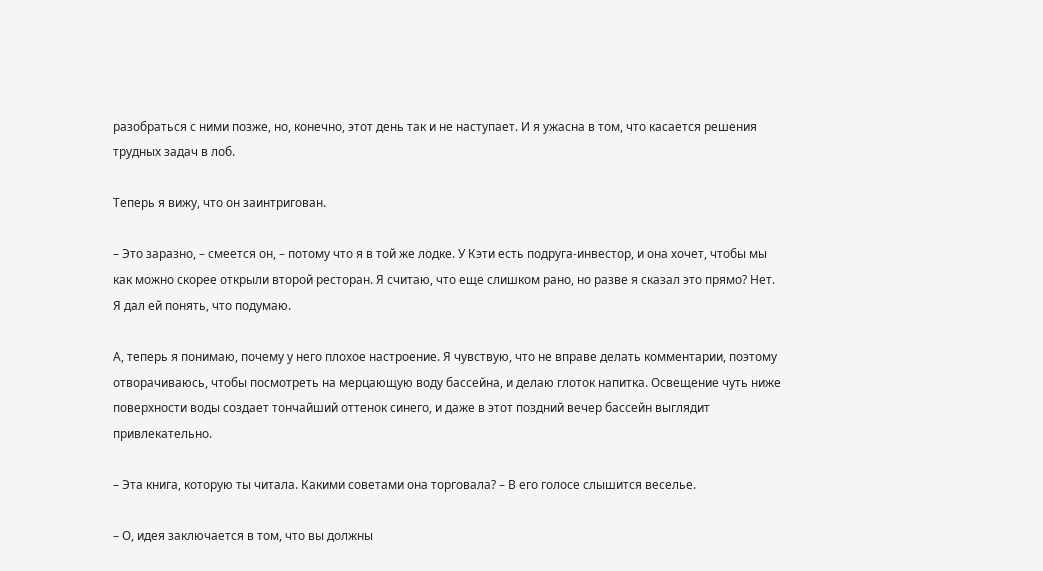разобраться с ними позже, но, конечно, этот день так и не наступает. И я ужасна в том, что касается решения трудных задач в лоб.

Теперь я вижу, что он заинтригован.

– Это заразно, – смеется он, – потому что я в той же лодке. У Кэти есть подруга-инвестор, и она хочет, чтобы мы как можно скорее открыли второй ресторан. Я считаю, что еще слишком рано, но разве я сказал это прямо? Нет. Я дал ей понять, что подумаю.

А, теперь я понимаю, почему у него плохое настроение. Я чувствую, что не вправе делать комментарии, поэтому отворачиваюсь, чтобы посмотреть на мерцающую воду бассейна, и делаю глоток напитка. Освещение чуть ниже поверхности воды создает тончайший оттенок синего, и даже в этот поздний вечер бассейн выглядит привлекательно.

– Эта книга, которую ты читала. Какими советами она торговала? – В его голосе слышится веселье.

– О, идея заключается в том, что вы должны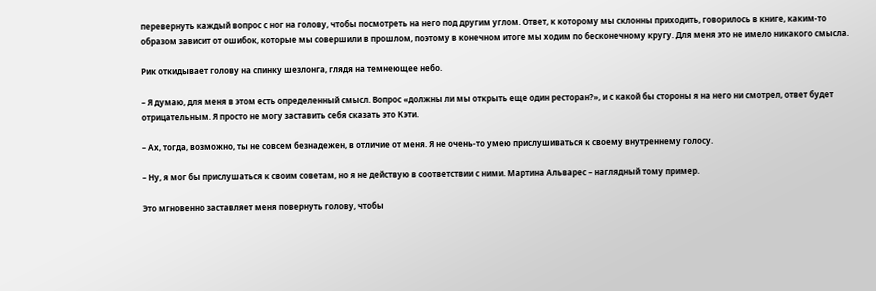перевернуть каждый вопрос с ног на голову, чтобы посмотреть на него под другим углом. Ответ, к которому мы склонны приходить, говорилось в книге, каким-то образом зависит от ошибок, которые мы совершили в прошлом, поэтому в конечном итоге мы ходим по бесконечному кругу. Для меня это не имело никакого смысла.

Рик откидывает голову на спинку шезлонга, глядя на темнеющее небо.

– Я думаю, для меня в этом есть определенный смысл. Вопрос «должны ли мы открыть еще один ресторан?», и с какой бы стороны я на него ни смотрел, ответ будет отрицательным. Я просто не могу заставить себя сказать это Кэти.

– Ах, тогда, возможно, ты не совсем безнадежен, в отличие от меня. Я не очень-то умею прислушиваться к своему внутреннему голосу.

– Ну, я мог бы прислушаться к своим советам, но я не действую в соответствии с ними. Мартина Альварес – наглядный тому пример.

Это мгновенно заставляет меня повернуть голову, чтобы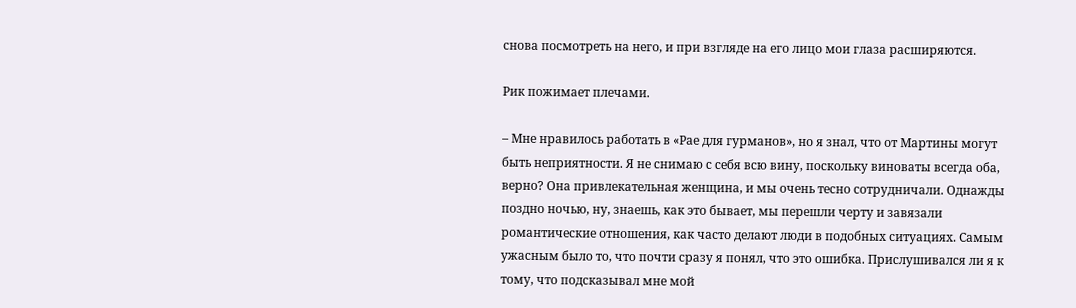снова посмотреть на него, и при взгляде на его лицо мои глаза расширяются.

Рик пожимает плечами.

– Мне нравилось работать в «Рае для гурманов», но я знал, что от Мартины могут быть неприятности. Я не снимаю с себя всю вину, поскольку виноваты всегда оба, верно? Она привлекательная женщина, и мы очень тесно сотрудничали. Однажды поздно ночью, ну, знаешь, как это бывает, мы перешли черту и завязали романтические отношения, как часто делают люди в подобных ситуациях. Самым ужасным было то, что почти сразу я понял, что это ошибка. Прислушивался ли я к тому, что подсказывал мне мой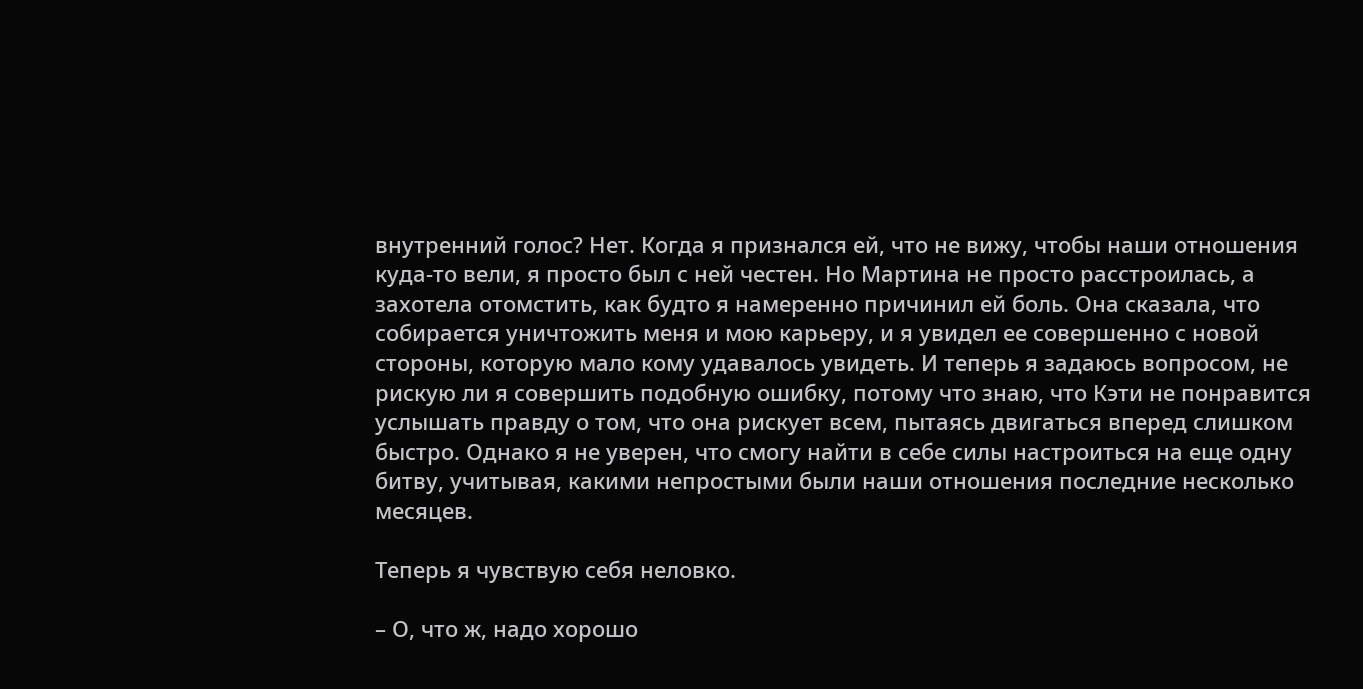внутренний голос? Нет. Когда я признался ей, что не вижу, чтобы наши отношения куда-то вели, я просто был с ней честен. Но Мартина не просто расстроилась, а захотела отомстить, как будто я намеренно причинил ей боль. Она сказала, что собирается уничтожить меня и мою карьеру, и я увидел ее совершенно с новой стороны, которую мало кому удавалось увидеть. И теперь я задаюсь вопросом, не рискую ли я совершить подобную ошибку, потому что знаю, что Кэти не понравится услышать правду о том, что она рискует всем, пытаясь двигаться вперед слишком быстро. Однако я не уверен, что смогу найти в себе силы настроиться на еще одну битву, учитывая, какими непростыми были наши отношения последние несколько месяцев.

Теперь я чувствую себя неловко.

– О, что ж, надо хорошо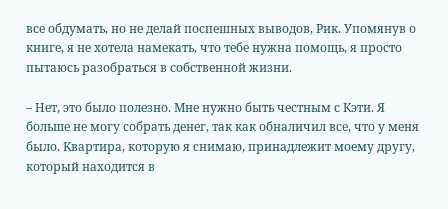все обдумать, но не делай поспешных выводов, Рик. Упомянув о книге, я не хотела намекать, что тебе нужна помощь, я просто пытаюсь разобраться в собственной жизни.

– Нет, это было полезно. Мне нужно быть честным с Кэти. Я больше не могу собрать денег, так как обналичил все, что у меня было. Квартира, которую я снимаю, принадлежит моему другу, который находится в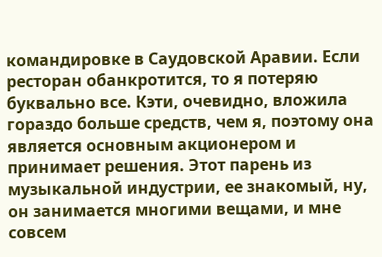командировке в Саудовской Аравии. Если ресторан обанкротится, то я потеряю буквально все. Кэти, очевидно, вложила гораздо больше средств, чем я, поэтому она является основным акционером и принимает решения. Этот парень из музыкальной индустрии, ее знакомый, ну, он занимается многими вещами, и мне совсем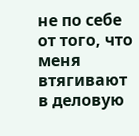не по себе от того, что меня втягивают в деловую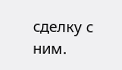сделку с ним.